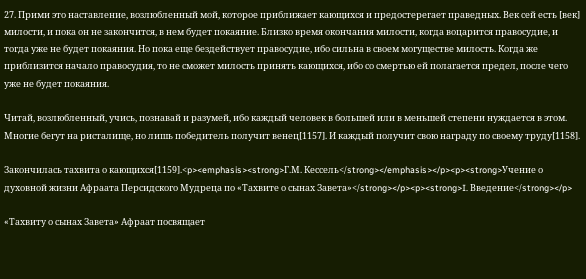27. Прими это наставление, возлюбленный мой, которое приближает кающихся и предостерегает праведных. Век сей есть [век] милости, и пока он не закончится, в нем будет покаяние. Близко время окончания милости, когда воцарится правосудие, и тогда уже не будет покаяния. Но пока еще бездействует правосудие, ибо сильна в своем могуществе милость. Когда же приблизится начало правосудия, то не сможет милость принять кающихся, ибо со смертью ей полагается предел, после чего уже не будет покаяния.

Читай, возлюбленный, учись, познавай и разумей, ибо каждый человек в большей или в меньшей степени нуждается в этом. Многие бегут на ристалище, но лишь победитель получит венец[1157]. И каждый получит свою награду по своему труду[1158].

Закончилась тахвита о кающихся[1159].<p><emphasis><strong>Г.М. Кессель</strong></emphasis></p><p><strong>Учение о духовной жизни Афраата Персидского Мудреца по «Тахвите о сынах Завета»</strong></p><p><strong>I. Введение</strong></p>

«Тахвиту о сынах Завета» Афраат посвящает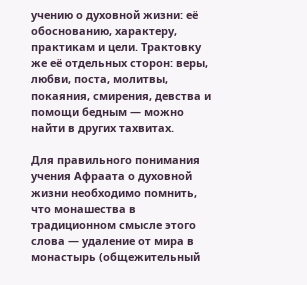учению о духовной жизни: её обоснованию, характеру, практикам и цели. Трактовку же её отдельных сторон: веры, любви, поста, молитвы, покаяния, смирения, девства и помощи бедным — можно найти в других тахвитах.

Для правильного понимания учения Афраата о духовной жизни необходимо помнить, что монашества в традиционном смысле этого слова — удаление от мира в монастырь (общежительный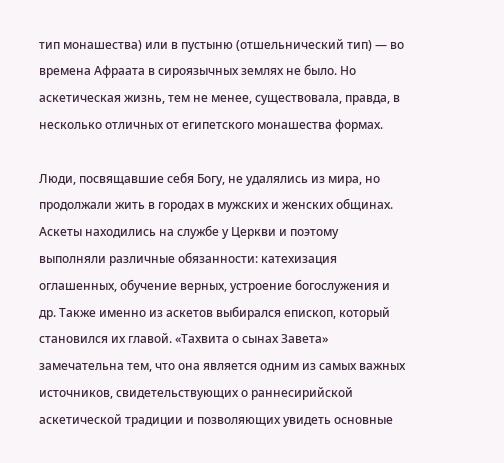тип монашества) или в пустыню (отшельнический тип) — во времена Афраата в сироязычных землях не было. Но аскетическая жизнь, тем не менее, существовала, правда, в несколько отличных от египетского монашества формах.

Люди, посвящавшие себя Богу, не удалялись из мира, но продолжали жить в городах в мужских и женских общинах. Аскеты находились на службе у Церкви и поэтому выполняли различные обязанности: катехизация оглашенных, обучение верных, устроение богослужения и др. Также именно из аскетов выбирался епископ, который становился их главой. «Тахвита о сынах Завета» замечательна тем, что она является одним из самых важных источников, свидетельствующих о раннесирийской аскетической традиции и позволяющих увидеть основные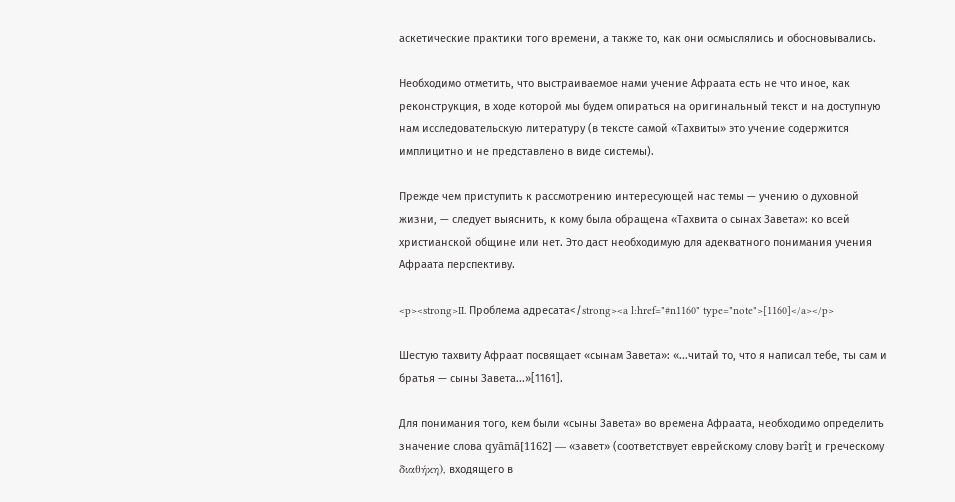аскетические практики того времени, а также то, как они осмыслялись и обосновывались.

Необходимо отметить, что выстраиваемое нами учение Афраата есть не что иное, как реконструкция, в ходе которой мы будем опираться на оригинальный текст и на доступную нам исследовательскую литературу (в тексте самой «Тахвиты» это учение содержится имплицитно и не представлено в виде системы).

Прежде чем приступить к рассмотрению интересующей нас темы — учению о духовной жизни, — следует выяснить, к кому была обращена «Тахвита о сынах Завета»: ко всей христианской общине или нет. Это даст необходимую для адекватного понимания учения Афраата перспективу.

<p><strong>II. Проблема адресата</strong><a l:href="#n1160" type="note">[1160]</a></p>

Шестую тахвиту Афраат посвящает «сынам Завета»: «...читай то, что я написал тебе, ты сам и братья — сыны Завета...»[1161].

Для понимания того, кем были «сыны Завета» во времена Афраата, необходимо определить значение слова qyāmā[1162] — «завет» (соответствует еврейскому слову bǝrîṯ и греческому διαθήκη), входящего в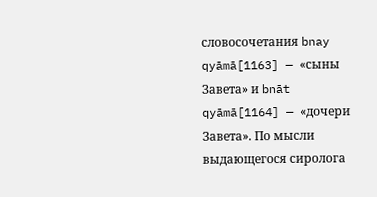словосочетания bnay qyāmā[1163] — «сыны Завета» и bnāt qyāmā[1164] — «дочери Завета». По мысли выдающегося сиролога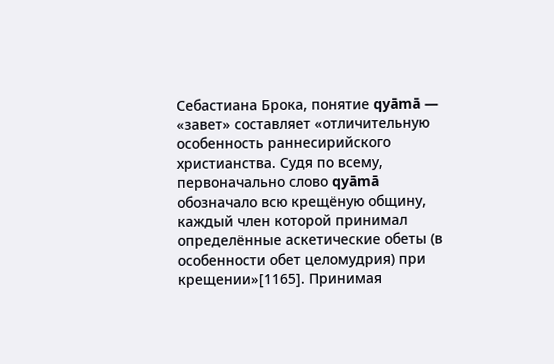Себастиана Брока, понятие qyāmā — «завет» составляет «отличительную особенность раннесирийского христианства. Судя по всему, первоначально слово qyāmā обозначало всю крещёную общину, каждый член которой принимал определённые аскетические обеты (в особенности обет целомудрия) при крещении»[1165]. Принимая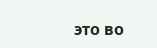это во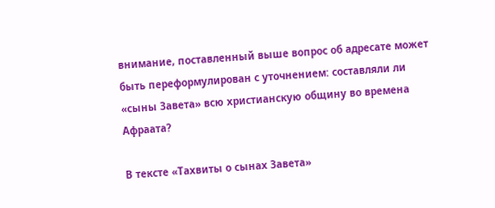внимание, поставленный выше вопрос об адресате может быть переформулирован с уточнением: составляли ли «сыны Завета» всю христианскую общину во времена Афраата?

В тексте «Тахвиты о сынах Завета»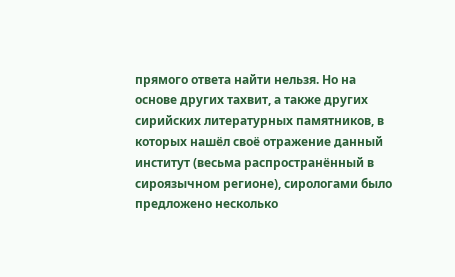прямого ответа найти нельзя. Но на основе других тахвит, а также других сирийских литературных памятников, в которых нашёл своё отражение данный институт (весьма распространённый в сироязычном регионе), сирологами было предложено несколько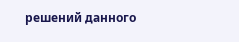решений данного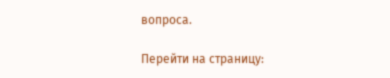вопроса.

Перейти на страницу: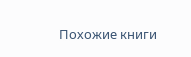Похожие книги